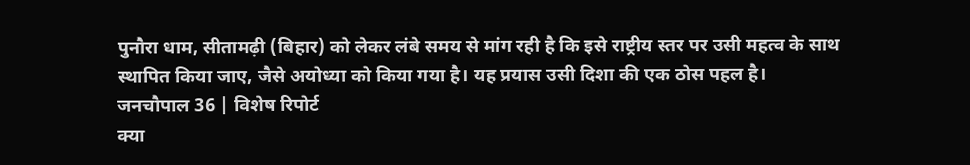पुनौरा धाम, सीतामढ़ी (बिहार) को लेकर लंबे समय से मांग रही है कि इसे राष्ट्रीय स्तर पर उसी महत्व के साथ स्थापित किया जाए, जैसे अयोध्या को किया गया है। यह प्रयास उसी दिशा की एक ठोस पहल है।
जनचौपाल 36 | विशेष रिपोर्ट
क्या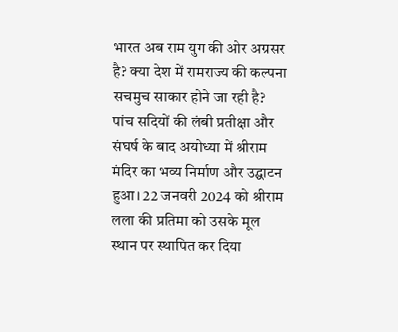भारत अब राम युग की ओर अग्रसर है? क्या देश में रामराज्य की कल्पना सचमुच साकार होने जा रही है?
पांच सदियों की लंबी प्रतीक्षा और संघर्ष के बाद अयोध्या में श्रीराम मंदिर का भव्य निर्माण और उद्घाटन हुआ। 22 जनवरी 2024 को श्रीराम लला की प्रतिमा को उसके मूल स्थान पर स्थापित कर दिया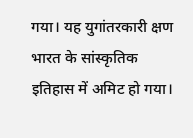गया। यह युगांतरकारी क्षण भारत के सांस्कृतिक इतिहास में अमिट हो गया।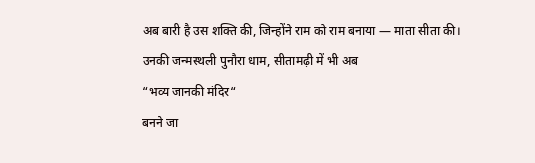अब बारी है उस शक्ति की, जिन्होंने राम को राम बनाया — माता सीता की।
उनकी जन्मस्थली पुनौरा धाम, सीतामढ़ी में भी अब
“भव्य जानकी मंदिर“
बनने जा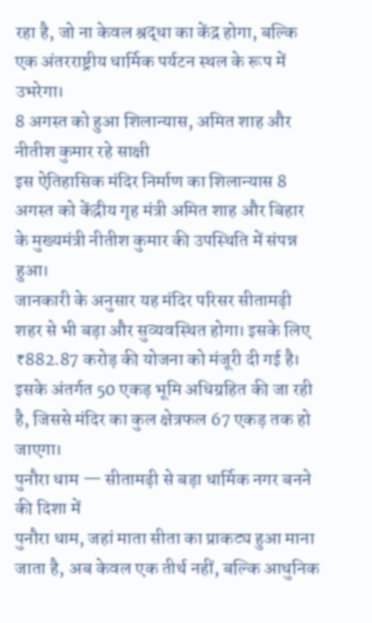रहा है, जो ना केवल श्रद्धा का केंद्र होगा, बल्कि एक अंतरराष्ट्रीय धार्मिक पर्यटन स्थल के रूप में उभरेगा।
8 अगस्त को हुआ शिलान्यास, अमित शाह और नीतीश कुमार रहे साक्षी
इस ऐतिहासिक मंदिर निर्माण का शिलान्यास 8 अगस्त को केंद्रीय गृह मंत्री अमित शाह और बिहार के मुख्यमंत्री नीतीश कुमार की उपस्थिति में संपन्न हुआ।
जानकारी के अनुसार यह मंदिर परिसर सीतामढ़ी शहर से भी बड़ा और सुव्यवस्थित होगा। इसके लिए ₹882.87 करोड़ की योजना को मंजूरी दी गई है। इसके अंतर्गत 50 एकड़ भूमि अधिग्रहित की जा रही है, जिससे मंदिर का कुल क्षेत्रफल 67 एकड़ तक हो जाएगा।
पुनौरा धाम — सीतामढ़ी से बड़ा धार्मिक नगर बनने की दिशा में
पुनौरा धाम, जहां माता सीता का प्राकट्य हुआ माना जाता है, अब केवल एक तीर्थ नहीं, बल्कि आधुनिक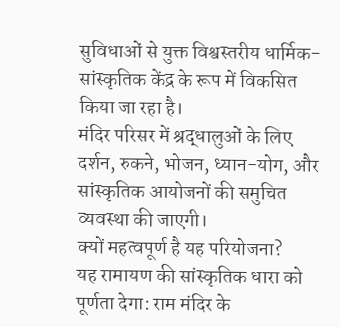सुविधाओं से युक्त विश्वस्तरीय धार्मिक-सांस्कृतिक केंद्र के रूप में विकसित किया जा रहा है।
मंदिर परिसर में श्रद्धालुओं के लिए दर्शन, रुकने, भोजन, ध्यान-योग, और सांस्कृतिक आयोजनों की समुचित व्यवस्था की जाएगी।
क्यों महत्वपूर्ण है यह परियोजना?
यह रामायण की सांस्कृतिक धारा को पूर्णता देगा: राम मंदिर के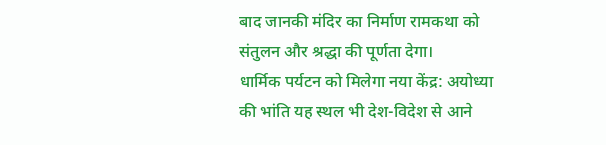बाद जानकी मंदिर का निर्माण रामकथा को संतुलन और श्रद्धा की पूर्णता देगा।
धार्मिक पर्यटन को मिलेगा नया केंद्र: अयोध्या की भांति यह स्थल भी देश-विदेश से आने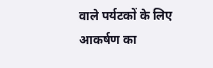वाले पर्यटकों के लिए आकर्षण का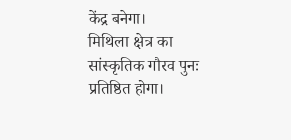केंद्र बनेगा।
मिथिला क्षेत्र का सांस्कृतिक गौरव पुनः प्रतिष्ठित होगा।